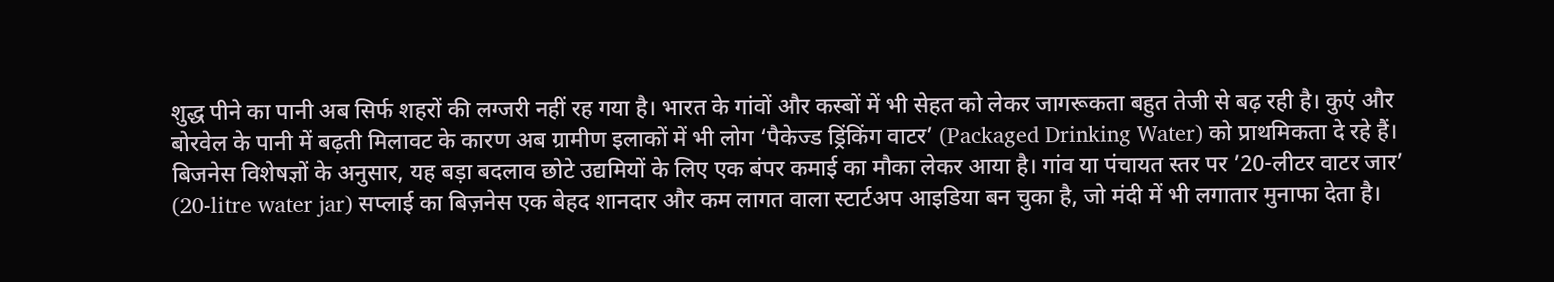शुद्ध पीने का पानी अब सिर्फ शहरों की लग्जरी नहीं रह गया है। भारत के गांवों और कस्बों में भी सेहत को लेकर जागरूकता बहुत तेजी से बढ़ रही है। कुएं और बोरवेल के पानी में बढ़ती मिलावट के कारण अब ग्रामीण इलाकों में भी लोग ‘पैकेज्ड ड्रिंकिंग वाटर’ (Packaged Drinking Water) को प्राथमिकता दे रहे हैं।
बिजनेस विशेषज्ञों के अनुसार, यह बड़ा बदलाव छोटे उद्यमियों के लिए एक बंपर कमाई का मौका लेकर आया है। गांव या पंचायत स्तर पर ’20-लीटर वाटर जार’ (20-litre water jar) सप्लाई का बिज़नेस एक बेहद शानदार और कम लागत वाला स्टार्टअप आइडिया बन चुका है, जो मंदी में भी लगातार मुनाफा देता है।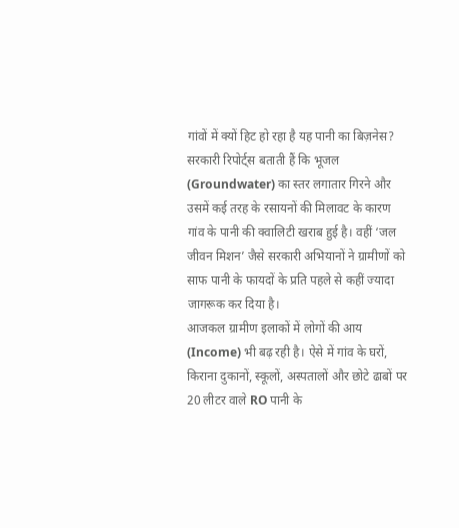गांवों में क्यों हिट हो रहा है यह पानी का बिज़नेस?
सरकारी रिपोर्ट्स बताती हैं कि भूजल (Groundwater) का स्तर लगातार गिरने और उसमें कई तरह के रसायनों की मिलावट के कारण गांव के पानी की क्वालिटी खराब हुई है। वहीं ‘जल जीवन मिशन’ जैसे सरकारी अभियानों ने ग्रामीणों को साफ पानी के फायदों के प्रति पहले से कहीं ज्यादा जागरूक कर दिया है।
आजकल ग्रामीण इलाकों में लोगों की आय (Income) भी बढ़ रही है। ऐसे में गांव के घरों, किराना दुकानों, स्कूलों, अस्पतालों और छोटे ढाबों पर 20 लीटर वाले RO पानी के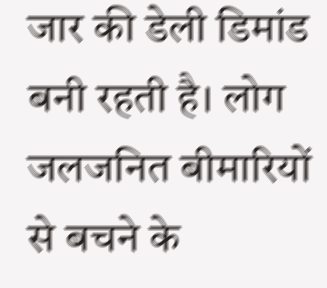जार की डेली डिमांड बनी रहती है। लोग जलजनित बीमारियों से बचने के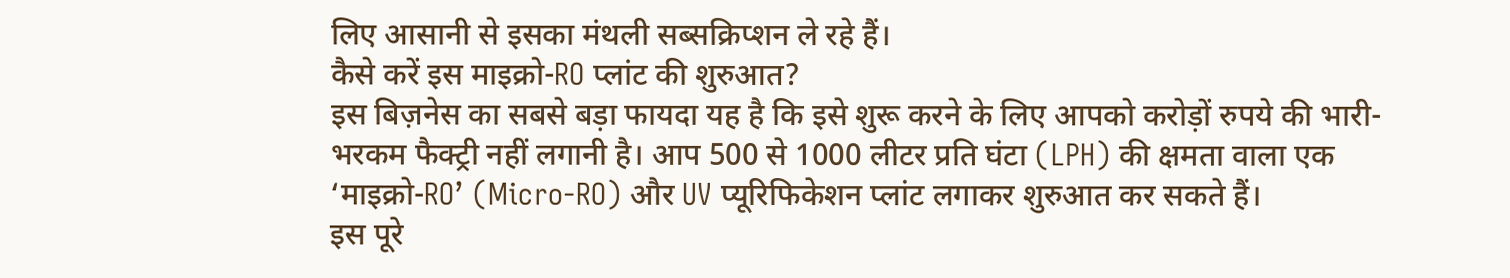लिए आसानी से इसका मंथली सब्सक्रिप्शन ले रहे हैं।
कैसे करें इस माइक्रो-RO प्लांट की शुरुआत?
इस बिज़नेस का सबसे बड़ा फायदा यह है कि इसे शुरू करने के लिए आपको करोड़ों रुपये की भारी-भरकम फैक्ट्री नहीं लगानी है। आप 500 से 1000 लीटर प्रति घंटा (LPH) की क्षमता वाला एक ‘माइक्रो-RO’ (Micro-RO) और UV प्यूरिफिकेशन प्लांट लगाकर शुरुआत कर सकते हैं।
इस पूरे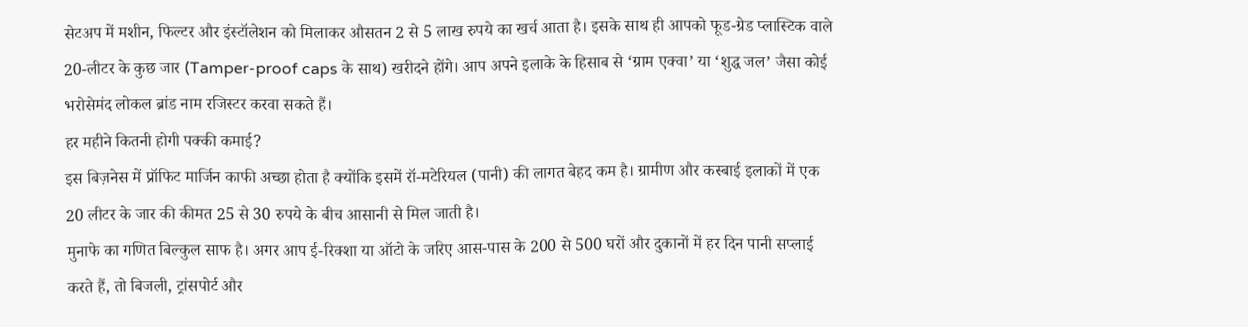सेटअप में मशीन, फिल्टर और इंस्टॉलेशन को मिलाकर औसतन 2 से 5 लाख रुपये का खर्च आता है। इसके साथ ही आपको फूड-ग्रेड प्लास्टिक वाले 20-लीटर के कुछ जार (Tamper-proof caps के साथ) खरीदने होंगे। आप अपने इलाके के हिसाब से ‘ग्राम एक्वा’ या ‘शुद्ध जल’ जैसा कोई भरोसेमंद लोकल ब्रांड नाम रजिस्टर करवा सकते हैं।
हर महीने कितनी होगी पक्की कमाई?
इस बिज़नेस में प्रॉफिट मार्जिन काफी अच्छा होता है क्योंकि इसमें रॉ-मटेरियल (पानी) की लागत बेहद कम है। ग्रामीण और कस्बाई इलाकों में एक 20 लीटर के जार की कीमत 25 से 30 रुपये के बीच आसानी से मिल जाती है।
मुनाफे का गणित बिल्कुल साफ है। अगर आप ई-रिक्शा या ऑटो के जरिए आस-पास के 200 से 500 घरों और दुकानों में हर दिन पानी सप्लाई करते हैं, तो बिजली, ट्रांसपोर्ट और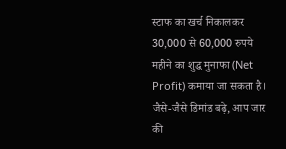स्टाफ का खर्च निकालकर 30,000 से 60,000 रुपये महीने का शुद्ध मुनाफा (Net Profit) कमाया जा सकता है। जैसे-जैसे डिमांड बढ़े, आप जार की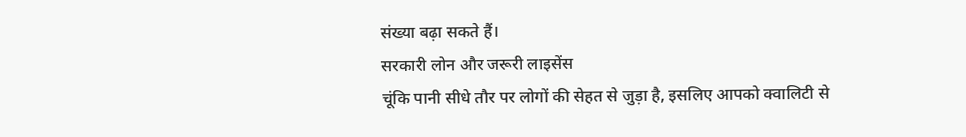संख्या बढ़ा सकते हैं।
सरकारी लोन और जरूरी लाइसेंस
चूंकि पानी सीधे तौर पर लोगों की सेहत से जुड़ा है, इसलिए आपको क्वालिटी से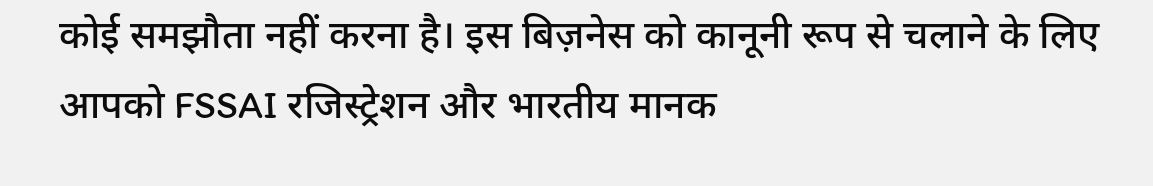कोई समझौता नहीं करना है। इस बिज़नेस को कानूनी रूप से चलाने के लिए आपको FSSAI रजिस्ट्रेशन और भारतीय मानक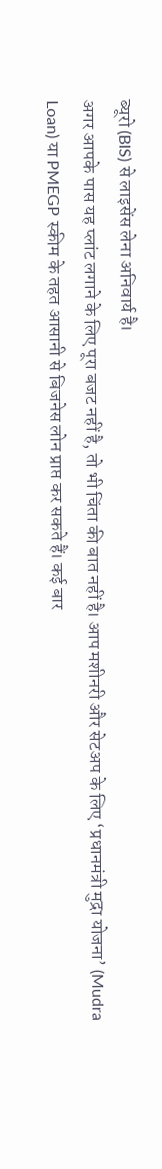ब्यूरो (BIS) से लाइसेंस लेना अनिवार्य है।
अगर आपके पास यह प्लांट लगाने के लिए पूरा बजट नहीं है, तो भी चिंता की बात नहीं है। आप मशीनरी और सेटअप के लिए ‘प्रधानमंत्री मुद्रा योजना’ (Mudra Loan) या PMEGP स्कीम के तहत आसानी से बिजनेस लोन प्राप्त कर सकते हैं। कई बार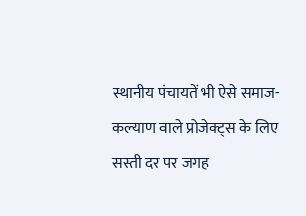स्थानीय पंचायतें भी ऐसे समाज-कल्याण वाले प्रोजेक्ट्स के लिए सस्ती दर पर जगह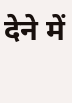देने में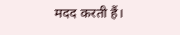मदद करती हैं।